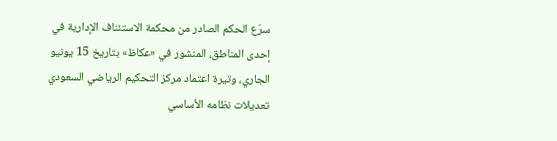سرّع الحكم الصادر من محكمة الاستئناف الإدارية في إحدى المناطق، المنشور في «عكاظ» بتاريخ 15 يونيو الجاري، وتيرة اعتماد مركز التحكيم الرياضي السعودي تعديلات نظامه الأساسي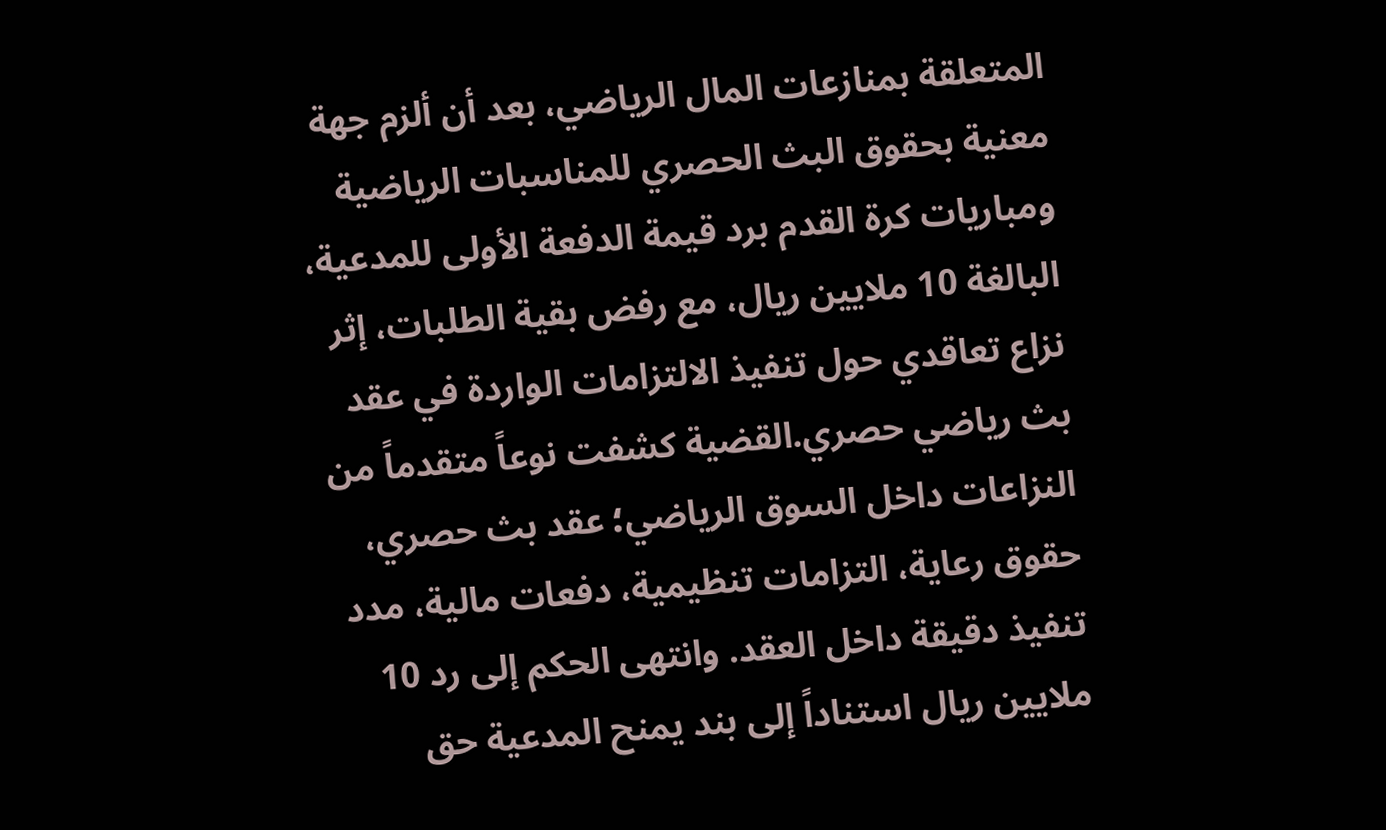المتعلقة بمنازعات المال الرياضي، بعد أن ألزم جهة معنية بحقوق البث الحصري للمناسبات الرياضية ومباريات كرة القدم برد قيمة الدفعة الأولى للمدعية، البالغة 10 ملايين ريال، مع رفض بقية الطلبات، إثر نزاع تعاقدي حول تنفيذ الالتزامات الواردة في عقد بث رياضي حصري.القضية كشفت نوعاً متقدماً من النزاعات داخل السوق الرياضي؛ عقد بث حصري، حقوق رعاية، التزامات تنظيمية، دفعات مالية، مدد تنفيذ دقيقة داخل العقد. وانتهى الحكم إلى رد 10 ملايين ريال استناداً إلى بند يمنح المدعية حق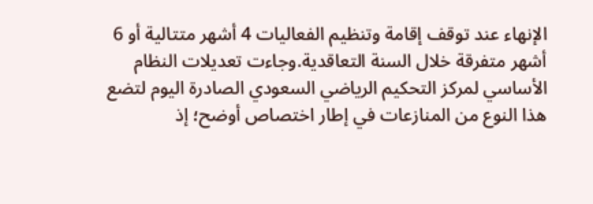الإنهاء عند توقف إقامة وتنظيم الفعاليات 4 أشهر متتالية أو 6 أشهر متفرقة خلال السنة التعاقدية.وجاءت تعديلات النظام الأساسي لمركز التحكيم الرياضي السعودي الصادرة اليوم لتضع هذا النوع من المنازعات في إطار اختصاص أوضح؛ إذ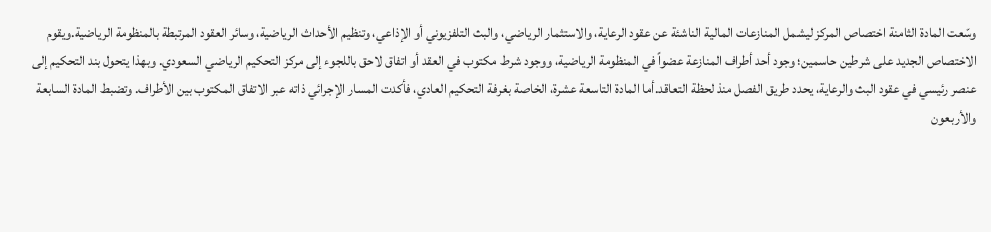وسّعت المادة الثامنة اختصاص المركز ليشمل المنازعات المالية الناشئة عن عقود الرعاية، والاستثمار الرياضي، والبث التلفزيوني أو الإذاعي، وتنظيم الأحداث الرياضية، وسائر العقود المرتبطة بالمنظومة الرياضية.ويقوم الاختصاص الجديد على شرطين حاسمين؛ وجود أحد أطراف المنازعة عضواً في المنظومة الرياضية، ووجود شرط مكتوب في العقد أو اتفاق لاحق باللجوء إلى مركز التحكيم الرياضي السعودي. وبهذا يتحول بند التحكيم إلى عنصر رئيسي في عقود البث والرعاية، يحدد طريق الفصل منذ لحظة التعاقد.أما المادة التاسعة عشرة، الخاصة بغرفة التحكيم العادي، فأكدت المسار الإجرائي ذاته عبر الاتفاق المكتوب بين الأطراف. وتضبط المادة السابعة والأربعون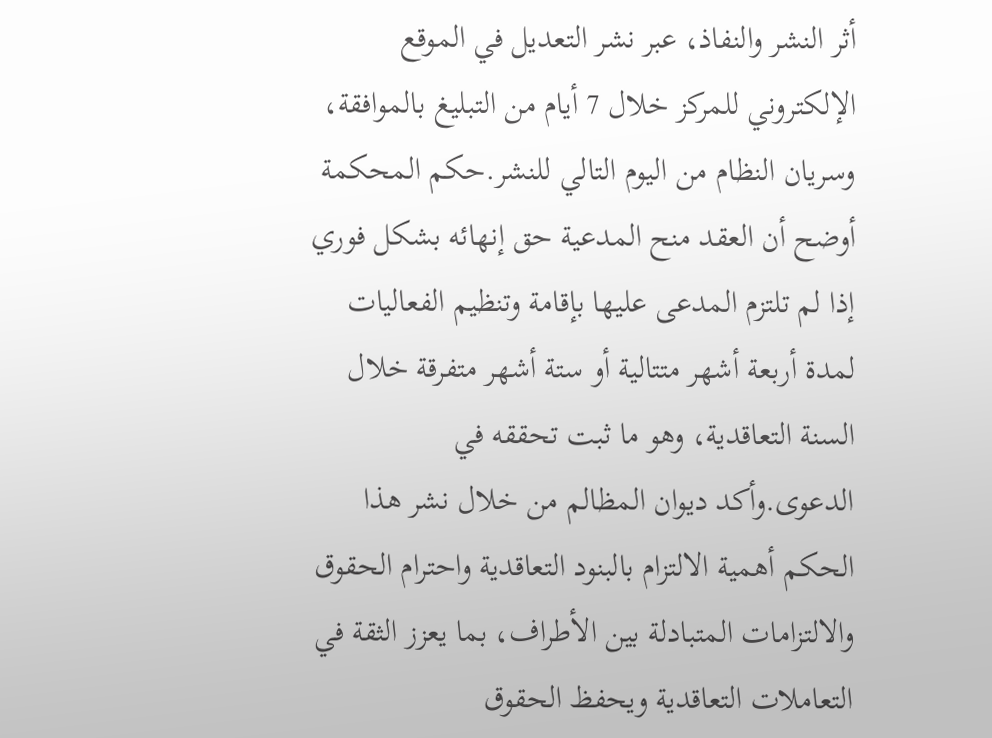أثر النشر والنفاذ، عبر نشر التعديل في الموقع الإلكتروني للمركز خلال 7 أيام من التبليغ بالموافقة، وسريان النظام من اليوم التالي للنشر.حكم المحكمة أوضح أن العقد منح المدعية حق إنهائه بشكل فوري إذا لم تلتزم المدعى عليها بإقامة وتنظيم الفعاليات لمدة أربعة أشهر متتالية أو ستة أشهر متفرقة خلال السنة التعاقدية، وهو ما ثبت تحققه في الدعوى.وأكد ديوان المظالم من خلال نشر هذا الحكم أهمية الالتزام بالبنود التعاقدية واحترام الحقوق والالتزامات المتبادلة بين الأطراف، بما يعزز الثقة في التعاملات التعاقدية ويحفظ الحقوق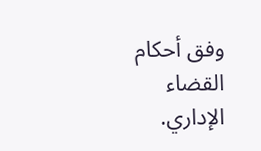وفق أحكام القضاء الإداري.